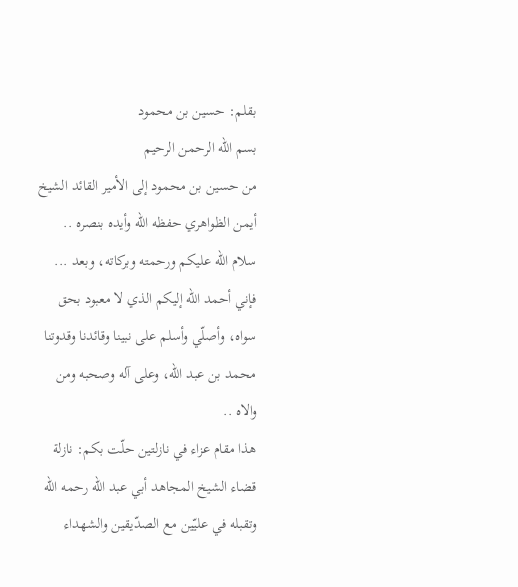بقلم: حسين بن محمود
بسم الله الرحمن الرحيم
من حسين بن محمود إلى الأمير القائد الشيخ أيمن الظواهري حفظه الله وأيده بنصره .. سلام الله عليكم ورحمته وبركاته، وبعد ...
فإني أحمد الله إليكم الذي لا معبود بحق سواه، وأصلّي وأسلم على نبينا وقائدنا وقدوتنا محمد بن عبد الله، وعلى آله وصحبه ومن والاه ..
هذا مقام عزاء في نازلتين حلّت بكم: نازلة قضاء الشيخ المجاهد أبي عبد الله رحمه الله وتقبله في عليّين مع الصدّيقين والشهداء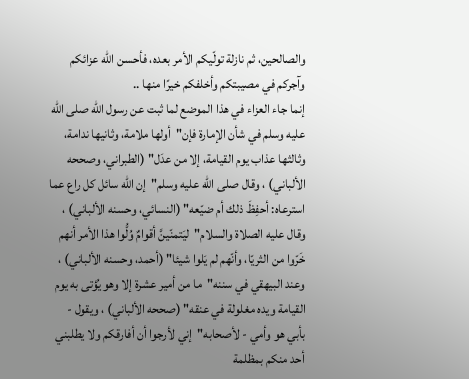والصالحين، ثم نازلة تولّيكم الأمر بعده، فأحسن الله عزائكم وآجركم في مصيبتكم وأخلفكم خيرًا منها ..
إنما جاء العزاء في هذا الموضع لما ثبت عن رسول الله صلى الله عليه وسلم في شأن الإمارة فإن"أولها ملامة، وثانيها ندامة، وثالثها عذاب يوم القيامة، إلا من عدَل" (الطبراني، وصححه الألباني) ، وقال صلى الله عليه وسلم"إن الله سائل كل راع عما استرعاه: أحفِظَ ذلك أم ضيّعه" (النسائي، وحسنه الألباني) ، وقال عليه الصلاة والسلام"ليَتمنّينَّ أقوامٌ وُلُّوا هذا الأمر أنهم خَرّوا من الثريّا، وأنّهم لم يَلوا شيئا" (أحمد، وحسنه الألباني) ، وعند البيهقي في سننه"ما من أمير عشرة إلا وهو يُؤتى به يوم القيامة ويده مغلولة في عنقه" (صححه الألباني) ، ويقول - بأبي هو وأمي - لأصحابه"إني لأرجوا أن أفارقكم ولا يطلبني أحد منكم بمظلمة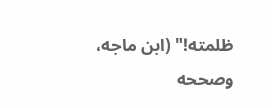ظلمته!" (ابن ماجه، وصححه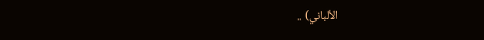الألباني) ..